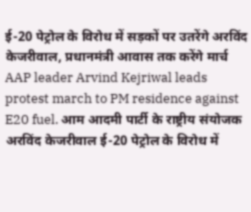ई-20 पेट्रोल के विरोध में सड़कों पर उतरेंगे अरविंद केजरीवाल, प्रधानमंत्री आवास तक करेंगे मार्च
AAP leader Arvind Kejriwal leads protest march to PM residence against E20 fuel. आम आदमी पार्टी के राष्ट्रीय संयोजक अरविंद केजरीवाल ई-20 पेट्रोल के विरोध में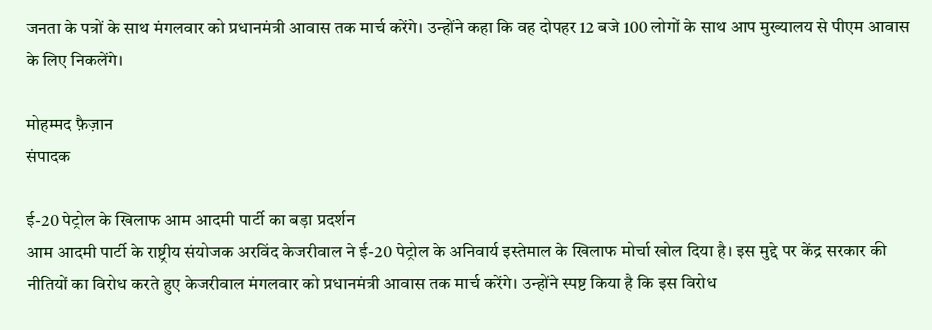जनता के पत्रों के साथ मंगलवार को प्रधानमंत्री आवास तक मार्च करेंगे। उन्होंने कहा कि वह दोपहर 12 बजे 100 लोगों के साथ आप मुख्यालय से पीएम आवास के लिए निकलेंगे।

मोहम्मद फ़ैज़ान
संपादक

ई-20 पेट्रोल के खिलाफ आम आदमी पार्टी का बड़ा प्रदर्शन
आम आदमी पार्टी के राष्ट्रीय संयोजक अरविंद केजरीवाल ने ई-20 पेट्रोल के अनिवार्य इस्तेमाल के खिलाफ मोर्चा खोल दिया है। इस मुद्दे पर केंद्र सरकार की नीतियों का विरोध करते हुए केजरीवाल मंगलवार को प्रधानमंत्री आवास तक मार्च करेंगे। उन्होंने स्पष्ट किया है कि इस विरोध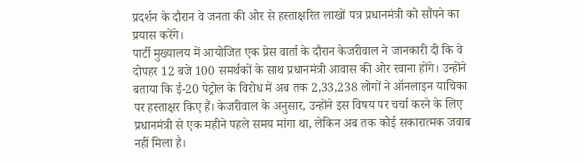प्रदर्शन के दौरान वे जनता की ओर से हस्ताक्षरित लाखों पत्र प्रधानमंत्री को सौंपने का प्रयास करेंगे।
पार्टी मुख्यालय में आयोजित एक प्रेस वार्ता के दौरान केजरीवाल ने जानकारी दी कि वे दोपहर 12 बजे 100 समर्थकों के साथ प्रधानमंत्री आवास की ओर रवाना होंगे। उन्होंने बताया कि ई-20 पेट्रोल के विरोध में अब तक 2,33,238 लोगों ने ऑनलाइन याचिका पर हस्ताक्षर किए हैं। केजरीवाल के अनुसार, उन्होंने इस विषय पर चर्चा करने के लिए प्रधानमंत्री से एक महीने पहले समय मांगा था, लेकिन अब तक कोई सकारात्मक जवाब नहीं मिला है।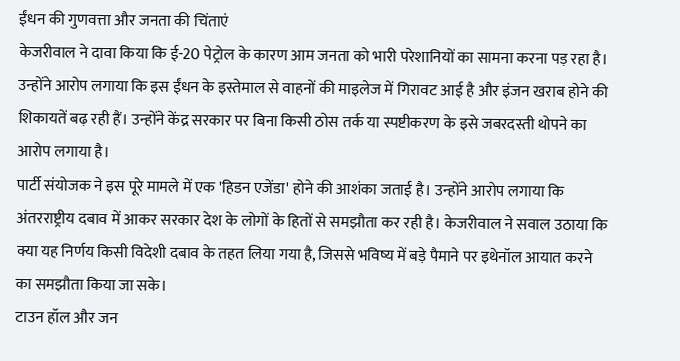ईंधन की गुणवत्ता और जनता की चिंताएं
केजरीवाल ने दावा किया कि ई-20 पेट्रोल के कारण आम जनता को भारी परेशानियों का सामना करना पड़ रहा है। उन्होंने आरोप लगाया कि इस ईंधन के इस्तेमाल से वाहनों की माइलेज में गिरावट आई है और इंजन खराब होने की शिकायतें बढ़ रही हैं। उन्होंने केंद्र सरकार पर बिना किसी ठोस तर्क या स्पष्टीकरण के इसे जबरदस्ती थोपने का आरोप लगाया है।
पार्टी संयोजक ने इस पूरे मामले में एक 'हिडन एजेंडा' होने की आशंका जताई है। उन्होंने आरोप लगाया कि अंतरराष्ट्रीय दबाव में आकर सरकार देश के लोगों के हितों से समझौता कर रही है। केजरीवाल ने सवाल उठाया कि क्या यह निर्णय किसी विदेशी दबाव के तहत लिया गया है, जिससे भविष्य में बड़े पैमाने पर इथेनॉल आयात करने का समझौता किया जा सके।
टाउन हॉल और जन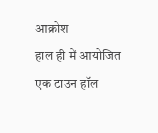आक्रोश
हाल ही में आयोजित एक टाउन हॉल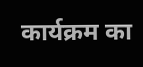कार्यक्रम का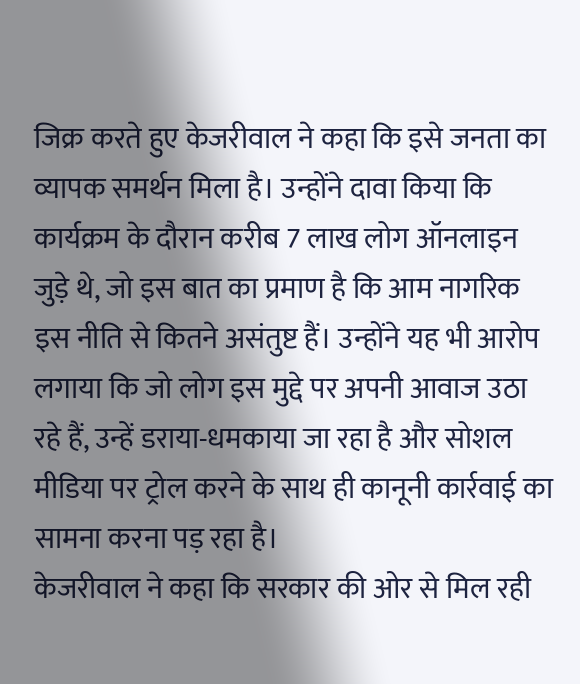जिक्र करते हुए केजरीवाल ने कहा कि इसे जनता का व्यापक समर्थन मिला है। उन्होंने दावा किया कि कार्यक्रम के दौरान करीब 7 लाख लोग ऑनलाइन जुड़े थे, जो इस बात का प्रमाण है कि आम नागरिक इस नीति से कितने असंतुष्ट हैं। उन्होंने यह भी आरोप लगाया कि जो लोग इस मुद्दे पर अपनी आवाज उठा रहे हैं, उन्हें डराया-धमकाया जा रहा है और सोशल मीडिया पर ट्रोल करने के साथ ही कानूनी कार्रवाई का सामना करना पड़ रहा है।
केजरीवाल ने कहा कि सरकार की ओर से मिल रही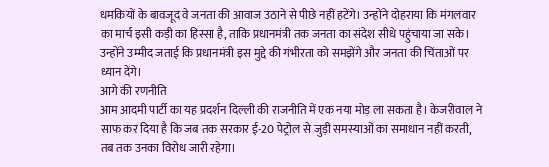धमकियों के बावजूद वे जनता की आवाज उठाने से पीछे नहीं हटेंगे। उन्होंने दोहराया कि मंगलवार का मार्च इसी कड़ी का हिस्सा है, ताकि प्रधानमंत्री तक जनता का संदेश सीधे पहुंचाया जा सके। उन्होंने उम्मीद जताई कि प्रधानमंत्री इस मुद्दे की गंभीरता को समझेंगे और जनता की चिंताओं पर ध्यान देंगे।
आगे की रणनीति
आम आदमी पार्टी का यह प्रदर्शन दिल्ली की राजनीति में एक नया मोड़ ला सकता है। केजरीवाल ने साफ कर दिया है कि जब तक सरकार ई-20 पेट्रोल से जुड़ी समस्याओं का समाधान नहीं करती, तब तक उनका विरोध जारी रहेगा।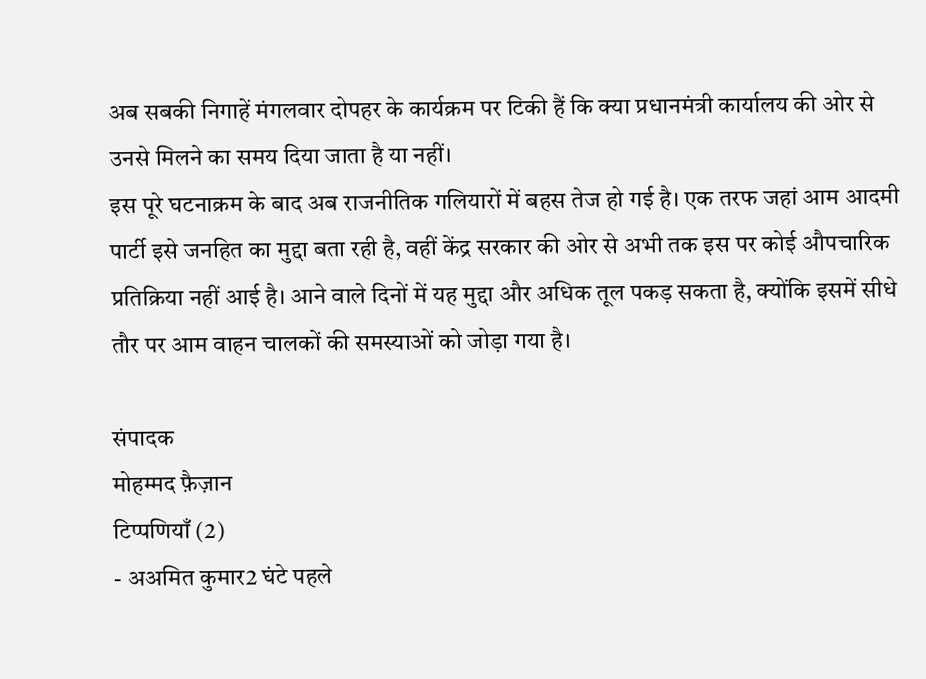अब सबकी निगाहें मंगलवार दोपहर के कार्यक्रम पर टिकी हैं कि क्या प्रधानमंत्री कार्यालय की ओर से उनसे मिलने का समय दिया जाता है या नहीं।
इस पूरे घटनाक्रम के बाद अब राजनीतिक गलियारों में बहस तेज हो गई है। एक तरफ जहां आम आदमी पार्टी इसे जनहित का मुद्दा बता रही है, वहीं केंद्र सरकार की ओर से अभी तक इस पर कोई औपचारिक प्रतिक्रिया नहीं आई है। आने वाले दिनों में यह मुद्दा और अधिक तूल पकड़ सकता है, क्योंकि इसमें सीधे तौर पर आम वाहन चालकों की समस्याओं को जोड़ा गया है।

संपादक
मोहम्मद फ़ैज़ान
टिप्पणियाँ (2)
- अअमित कुमार2 घंटे पहले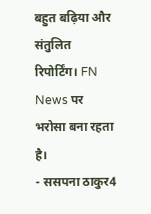बहुत बढ़िया और संतुलित रिपोर्टिंग। FN News पर भरोसा बना रहता है।
- ससपना ठाकुर4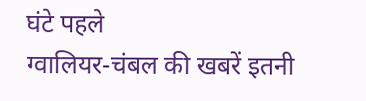घंटे पहले
ग्वालियर-चंबल की खबरें इतनी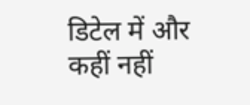डिटेल में और कहीं नहीं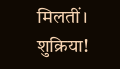मिलतीं। शुक्रिया!